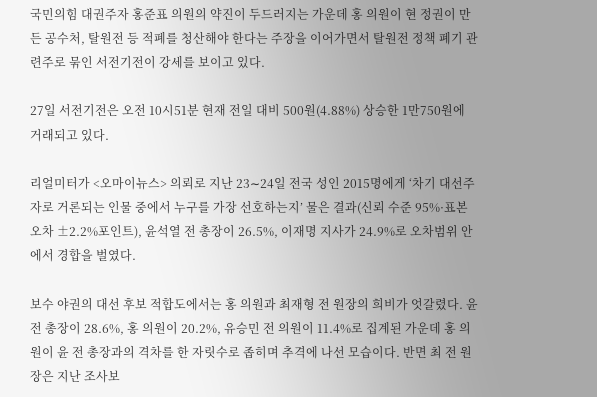국민의힘 대권주자 홍준표 의원의 약진이 두드러지는 가운데 홍 의원이 현 정권이 만든 공수처, 탈원전 등 적폐를 청산해야 한다는 주장을 이어가면서 탈원전 정책 폐기 관련주로 묶인 서전기전이 강세를 보이고 있다.

27일 서전기전은 오전 10시51분 현재 전일 대비 500원(4.88%) 상승한 1만750원에 거래되고 있다.

리얼미터가 <오마이뉴스> 의뢰로 지난 23∼24일 전국 성인 2015명에게 ‘차기 대선주자로 거론되는 인물 중에서 누구를 가장 선호하는지’ 물은 결과(신뢰 수준 95%·표본오차 ±2.2%포인트), 윤석열 전 총장이 26.5%, 이재명 지사가 24.9%로 오차범위 안에서 경합을 벌였다.

보수 야권의 대선 후보 적합도에서는 홍 의원과 최재형 전 원장의 희비가 엇갈렸다. 윤 전 총장이 28.6%, 홍 의원이 20.2%, 유승민 전 의원이 11.4%로 집계된 가운데 홍 의원이 윤 전 총장과의 격차를 한 자릿수로 좁히며 추격에 나선 모습이다. 반면 최 전 원장은 지난 조사보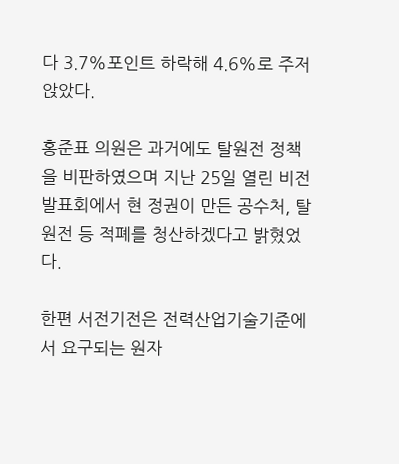다 3.7%포인트 하락해 4.6%로 주저앉았다.

홍준표 의원은 과거에도 탈원전 정책을 비판하였으며 지난 25일 열린 비전발표회에서 현 정권이 만든 공수처, 탈원전 등 적폐를 청산하겠다고 밝혔었다.

한편 서전기전은 전력산업기술기준에서 요구되는 원자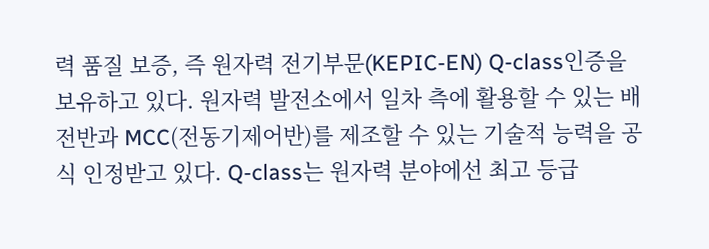력 품질 보증, 즉 원자력 전기부문(KEPIC-EN) Q-class인증을 보유하고 있다. 원자력 발전소에서 일차 측에 활용할 수 있는 배전반과 MCC(전동기제어반)를 제조할 수 있는 기술적 능력을 공식 인정받고 있다. Q-class는 원자력 분야에선 최고 등급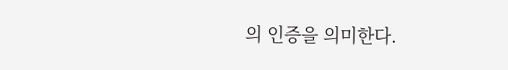의 인증을 의미한다.